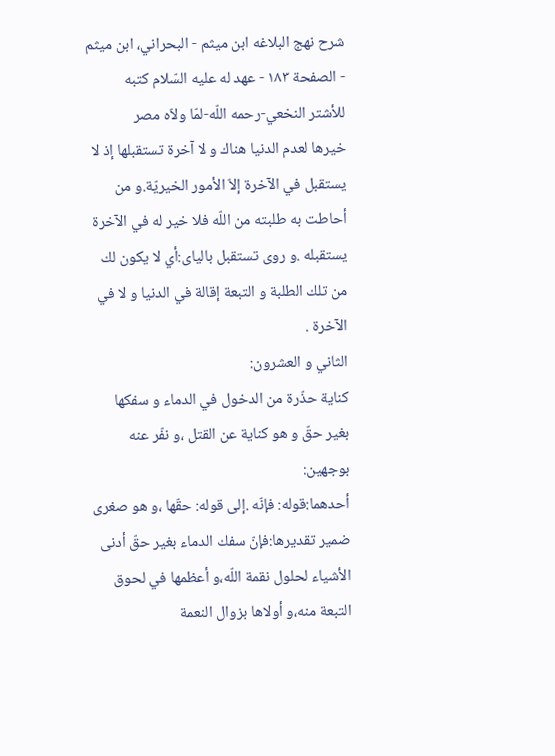شرح نهج البلاغه ابن ميثم - البحراني، ابن ميثم - الصفحة ١٨٣ - عهد له عليه السّلام كتبه للأشتر النخعي-رحمه اللّه-لمّا ولاّه مصر
خيرها لعدم الدنيا هناك و لا آخرة تستقبلها إذ لا يستقبل في الآخرة إلاّ الأمور الخيريّة.و من أحاطت به طلبته من اللّه فلا خير له في الآخرة يستقبله .و روى تستقبل بالياى:أي لا يكون لك من تلك الطلبة و التبعة إقالة في الدنيا و لا في الآخرة .
الثاني و العشرون:
كناية حذّرة من الدخول في الدماء و سفكها بغير حقّ و هو كناية عن القتل ،و نفّر عنه بوجهين:
أحدهما:قوله: فإنّه .إلى قوله: حقّها ،و هو صغرى ضمير تقديرها:فإنّ سفك الدماء بغير حقّ أدنى الأشياء لحلول نقمة اللّه،و أعظمها في لحوق التبعة منه،و أولاها بزوال النعمة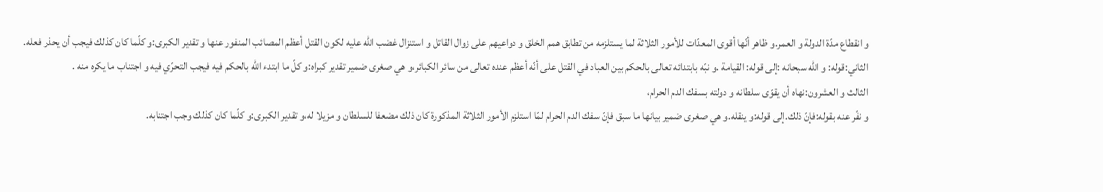و انقطاع مدّة الدولة و العمر.و ظاهر أنّها أقوى المعدّات للأمور الثلاثة لما يستلزمه من تطابق همم الخلق و دواعيهم على زوال القاتل و استنزال غضب اللّه عليه لكون القتل أعظم المصائب المنفور عنها و تقدير الكبرى:و كلّما كان كذلك فيجب أن يحذر فعله.
الثاني:قوله: و اللّه سبحانه :إلى قوله: القيامة .و نبّه بابتدائه تعالى بالحكم بين العباد في القتل على أنّه أعظم عنده تعالى من سائر الكبائر،و هي صغرى ضمير تقدير كبراه:و كلّ ما ابتدء اللّه بالحكم فيه فيجب التحرّي فيه و اجتناب ما يكره منه .
الثالث و العشرون:نهاه أن يقوّى سلطانه و دولته بسفك الدم الحرام،
و نفّر عنه بقوله:فإنّ ذلك.إلى قوله:و ينقله.و هي صغرى ضمير بيانها ما سبق فإنّ سفك الدم الحرام لمّا استلزم الأمور الثلاثة المذكورة كان ذلك مضعفا للسلطان و مزيلا له،و تقدير الكبرى:و كلّما كان كذلك وجب اجتنابه.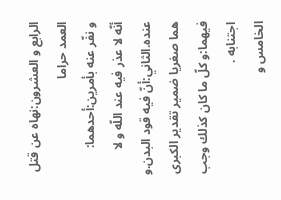الرابع و العشرون:نهاه عن قتل العمد حراما
و نفّر عنه بأمرين:أحدهما:
أنّه لا عذر فيه عند اللّه و لا عنده.الثاني:أنّ فيه قود البدن.و هما صغريا ضمير تقدير الكبرى فيهما:و كلّ ما كان كذلك وجب اجتنابه .
الخامس و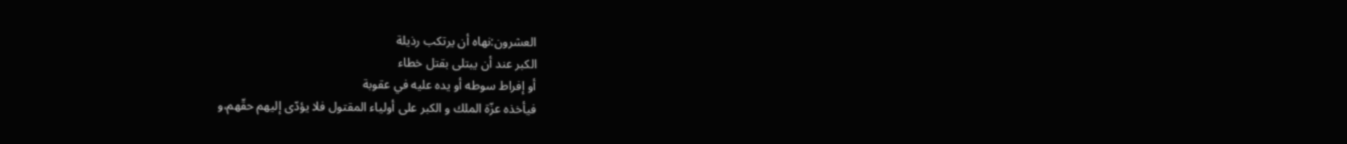العشرون:نهاه أن يرتكب رذيلة
الكبر عند أن يبتلى بقتل خطاء
أو إفراط سوطه أو يده عليه في عقوبة
فيأخذه عزّة الملك و الكبر على أولياء المقتول فلا يؤدّى إليهم حقّهم،و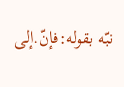نبّه بقوله:فإنّ.إلى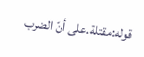قوله:مقتلة.على أنّ الضرب